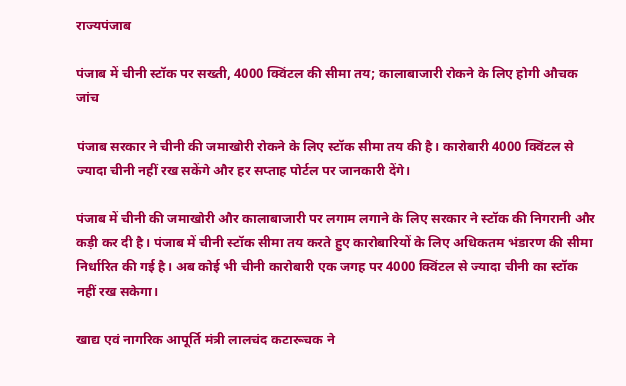राज्यपंजाब

पंजाब में चीनी स्टॉक पर सख्ती, 4000 क्विंटल की सीमा तय; कालाबाजारी रोकने के लिए होगी औचक जांच

पंजाब सरकार ने चीनी की जमाखोरी रोकने के लिए स्टॉक सीमा तय की है। कारोबारी 4000 क्विंटल से ज्यादा चीनी नहीं रख सकेंगे और हर सप्ताह पोर्टल पर जानकारी देंगे।

पंजाब में चीनी की जमाखोरी और कालाबाजारी पर लगाम लगाने के लिए सरकार ने स्टॉक की निगरानी और कड़ी कर दी है। पंजाब में चीनी स्टॉक सीमा तय करते हुए कारोबारियों के लिए अधिकतम भंडारण की सीमा निर्धारित की गई है। अब कोई भी चीनी कारोबारी एक जगह पर 4000 क्विंटल से ज्यादा चीनी का स्टॉक नहीं रख सकेगा।

खाद्य एवं नागरिक आपूर्ति मंत्री लालचंद कटारूचक ने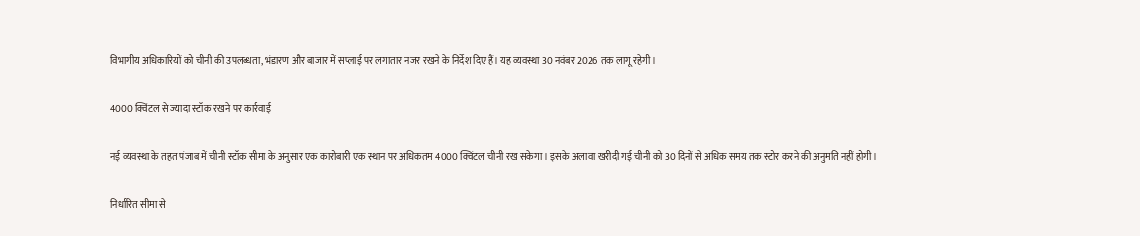विभागीय अधिकारियों को चीनी की उपलब्धता, भंडारण और बाजार में सप्लाई पर लगातार नजर रखने के निर्देश दिए हैं। यह व्यवस्था 30 नवंबर 2026 तक लागू रहेगी।

4000 क्विंटल से ज्यादा स्टॉक रखने पर कार्रवाई

नई व्यवस्था के तहत पंजाब में चीनी स्टॉक सीमा के अनुसार एक कारोबारी एक स्थान पर अधिकतम 4000 क्विंटल चीनी रख सकेगा। इसके अलावा खरीदी गई चीनी को 30 दिनों से अधिक समय तक स्टोर करने की अनुमति नहीं होगी।

निर्धारित सीमा से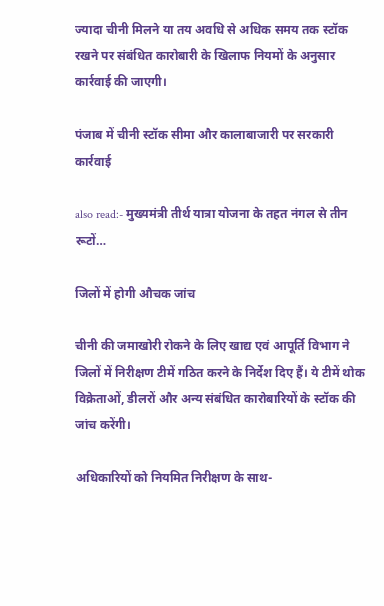ज्यादा चीनी मिलने या तय अवधि से अधिक समय तक स्टॉक रखने पर संबंधित कारोबारी के खिलाफ नियमों के अनुसार कार्रवाई की जाएगी।

पंजाब में चीनी स्टॉक सीमा और कालाबाजारी पर सरकारी कार्रवाई

also read:- मुख्यमंत्री तीर्थ यात्रा योजना के तहत नंगल से तीन रूटों…

जिलों में होगी औचक जांच

चीनी की जमाखोरी रोकने के लिए खाद्य एवं आपूर्ति विभाग ने जिलों में निरीक्षण टीमें गठित करने के निर्देश दिए हैं। ये टीमें थोक विक्रेताओं, डीलरों और अन्य संबंधित कारोबारियों के स्टॉक की जांच करेंगी।

अधिकारियों को नियमित निरीक्षण के साथ-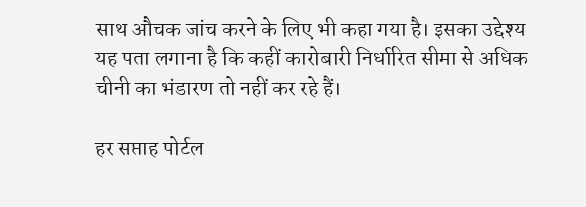साथ औचक जांच करने के लिए भी कहा गया है। इसका उद्देश्य यह पता लगाना है कि कहीं कारोबारी निर्धारित सीमा से अधिक चीनी का भंडारण तो नहीं कर रहे हैं।

हर सप्ताह पोर्टल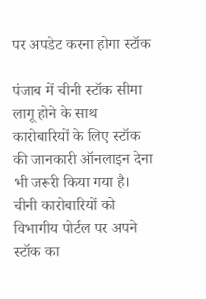पर अपडेट करना होगा स्टॉक

पंजाब में चीनी स्टॉक सीमा लागू होने के साथ कारोबारियों के लिए स्टॉक की जानकारी ऑनलाइन देना भी जरूरी किया गया है। चीनी कारोबारियों को विभागीय पोर्टल पर अपने स्टॉक का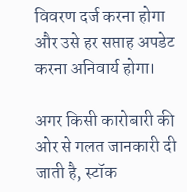विवरण दर्ज करना होगा और उसे हर सप्ताह अपडेट करना अनिवार्य होगा।

अगर किसी कारोबारी की ओर से गलत जानकारी दी जाती है, स्टॉक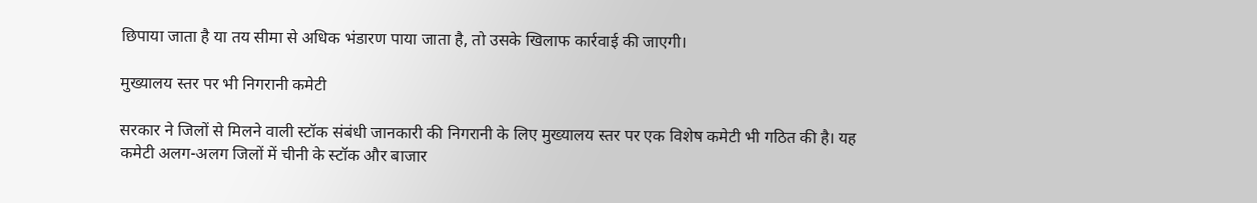छिपाया जाता है या तय सीमा से अधिक भंडारण पाया जाता है, तो उसके खिलाफ कार्रवाई की जाएगी।

मुख्यालय स्तर पर भी निगरानी कमेटी

सरकार ने जिलों से मिलने वाली स्टॉक संबंधी जानकारी की निगरानी के लिए मुख्यालय स्तर पर एक विशेष कमेटी भी गठित की है। यह कमेटी अलग-अलग जिलों में चीनी के स्टॉक और बाजार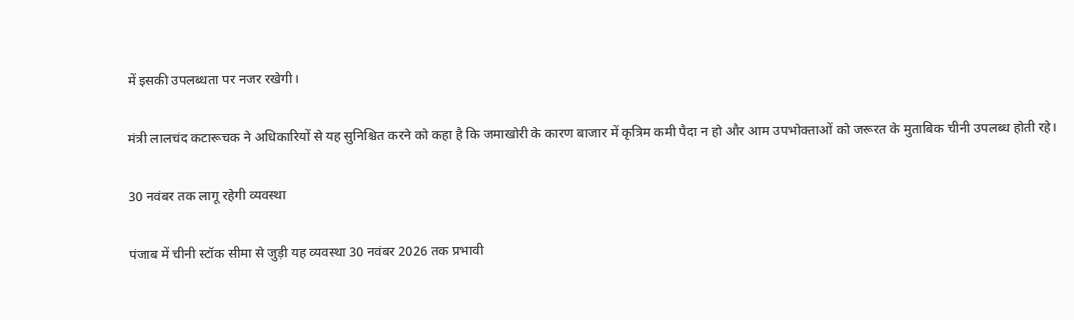में इसकी उपलब्धता पर नजर रखेगी।

मंत्री लालचंद कटारूचक ने अधिकारियों से यह सुनिश्चित करने को कहा है कि जमाखोरी के कारण बाजार में कृत्रिम कमी पैदा न हो और आम उपभोक्ताओं को जरूरत के मुताबिक चीनी उपलब्ध होती रहे।

30 नवंबर तक लागू रहेगी व्यवस्था

पंजाब में चीनी स्टॉक सीमा से जुड़ी यह व्यवस्था 30 नवंबर 2026 तक प्रभावी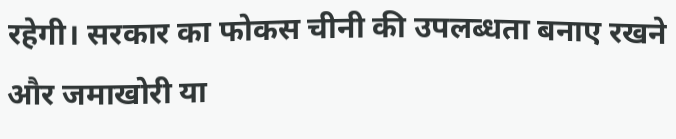रहेगी। सरकार का फोकस चीनी की उपलब्धता बनाए रखने और जमाखोरी या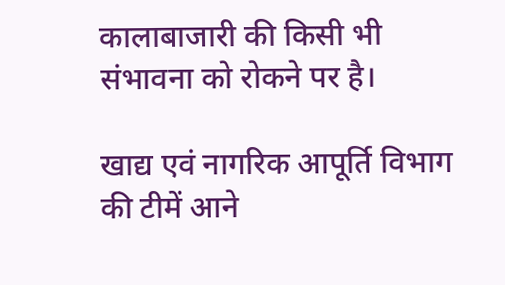कालाबाजारी की किसी भी संभावना को रोकने पर है।

खाद्य एवं नागरिक आपूर्ति विभाग की टीमें आने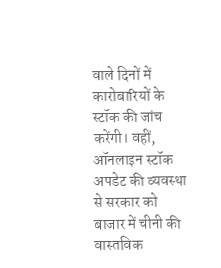वाले दिनों में कारोबारियों के स्टॉक की जांच करेंगी। वहीं, ऑनलाइन स्टॉक अपडेट की व्यवस्था से सरकार को बाजार में चीनी की वास्तविक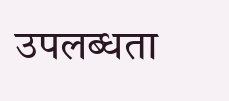उपलब्धता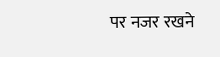पर नजर रखने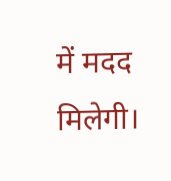में मदद मिलेगी।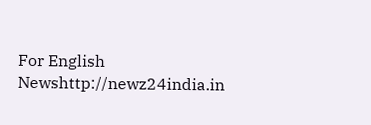For English Newshttp://newz24india.in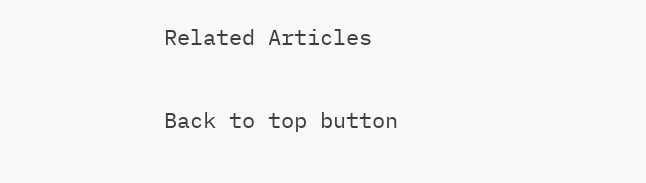Related Articles

Back to top button